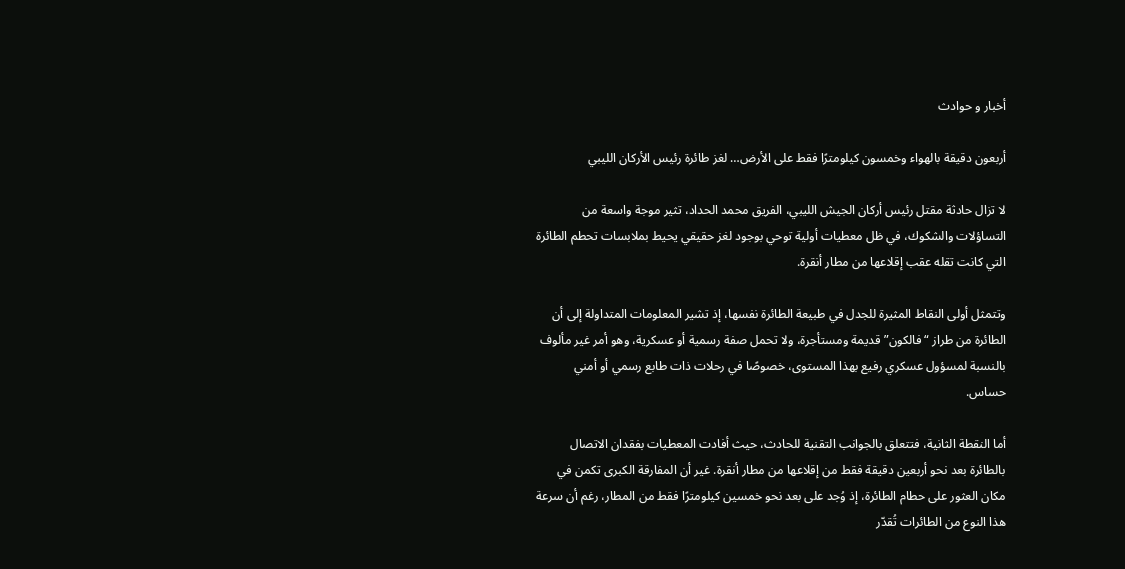أخبار و حوادث

أربعون دقيقة بالهواء وخمسون كيلومترًا فقط على الأرض… لغز طائرة رئيس الأركان الليبي

لا تزال حادثة مقتل رئيس أركان الجيش الليبي، الفريق محمد الحداد، تثير موجة واسعة من التساؤلات والشكوك، في ظل معطيات أولية توحي بوجود لغز حقيقي يحيط بملابسات تحطم الطائرة التي كانت تقله عقب إقلاعها من مطار أنقرة.

وتتمثل أولى النقاط المثيرة للجدل في طبيعة الطائرة نفسها، إذ تشير المعلومات المتداولة إلى أن الطائرة من طراز “فالكون” قديمة ومستأجرة، ولا تحمل صفة رسمية أو عسكرية، وهو أمر غير مألوف بالنسبة لمسؤول عسكري رفيع بهذا المستوى، خصوصًا في رحلات ذات طابع رسمي أو أمني حساس.

أما النقطة الثانية، فتتعلق بالجوانب التقنية للحادث، حيث أفادت المعطيات بفقدان الاتصال بالطائرة بعد نحو أربعين دقيقة فقط من إقلاعها من مطار أنقرة. غير أن المفارقة الكبرى تكمن في مكان العثور على حطام الطائرة، إذ وُجد على بعد نحو خمسين كيلومترًا فقط من المطار، رغم أن سرعة هذا النوع من الطائرات تُقدّر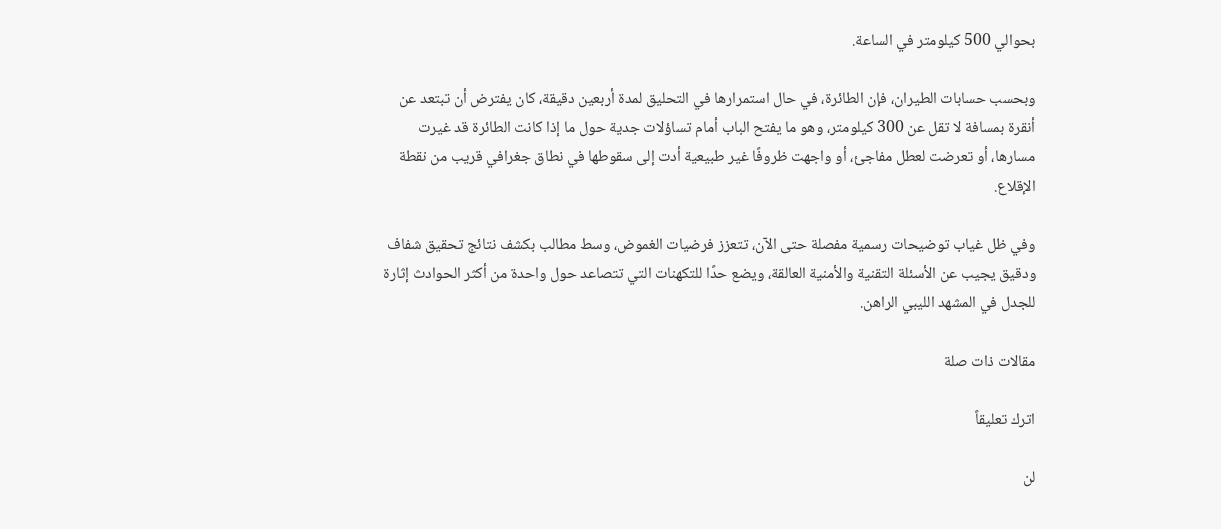بحوالي 500 كيلومتر في الساعة.

وبحسب حسابات الطيران، فإن الطائرة، في حال استمرارها في التحليق لمدة أربعين دقيقة، كان يفترض أن تبتعد عن أنقرة بمسافة لا تقل عن 300 كيلومتر، وهو ما يفتح الباب أمام تساؤلات جدية حول ما إذا كانت الطائرة قد غيرت مسارها، أو تعرضت لعطل مفاجئ، أو واجهت ظروفًا غير طبيعية أدت إلى سقوطها في نطاق جغرافي قريب من نقطة الإقلاع.

وفي ظل غياب توضيحات رسمية مفصلة حتى الآن، تتعزز فرضيات الغموض، وسط مطالب بكشف نتائج تحقيق شفاف ودقيق يجيب عن الأسئلة التقنية والأمنية العالقة، ويضع حدًا للتكهنات التي تتصاعد حول واحدة من أكثر الحوادث إثارة للجدل في المشهد الليبي الراهن.

مقالات ذات صلة

اترك تعليقاً

لن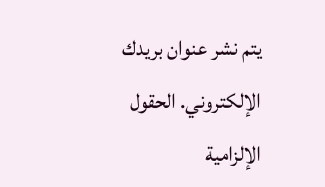يتم نشر عنوان بريدك الإلكتروني. الحقول الإلزامية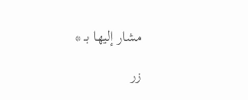مشار إليها بـ *

زر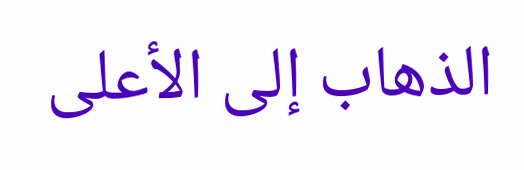الذهاب إلى الأعلى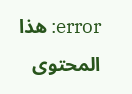error: هذا المحتوى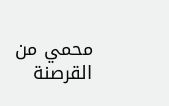محمي من القرصنة